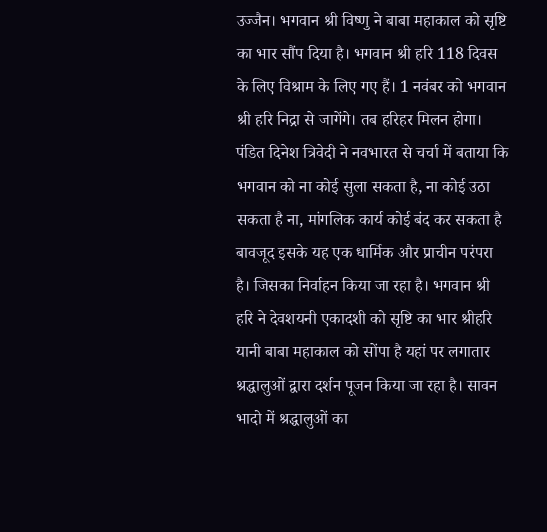उज्जैन। भगवान श्री विष्णु ने बाबा महाकाल को सृष्टि का भार सौंप दिया है। भगवान श्री हरि 118 दिवस के लिए विश्राम के लिए गए हैं। 1 नवंबर को भगवान श्री हरि निद्रा से जागेंगे। तब हरिहर मिलन होगा। पंडित दिनेश त्रिवेदी ने नवभारत से चर्चा में बताया कि भगवान को ना कोई सुला सकता है, ना कोई उठा सकता है ना, मांगलिक कार्य कोई बंद कर सकता है बावजूद इसके यह एक धार्मिक और प्राचीन परंपरा है। जिसका निर्वाहन किया जा रहा है। भगवान श्री हरि ने देवशयनी एकादशी को सृष्टि का भार श्रीहरि यानी बाबा महाकाल को सोंपा है यहां पर लगातार श्रद्धालुओं द्वारा दर्शन पूजन किया जा रहा है। सावन भादो में श्रद्धालुओं का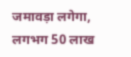जमावड़ा लगेगा, लगभग 50 लाख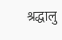श्रद्धालु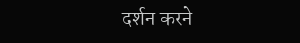दर्शन करने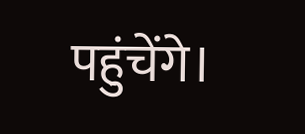पहुंचेंगे।